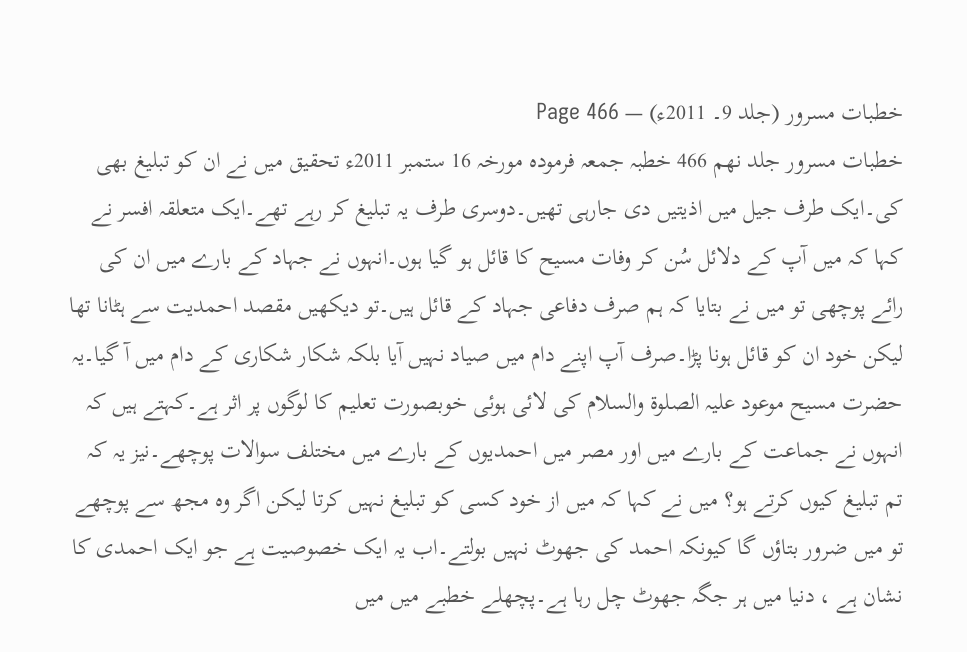خطبات مسرور (جلد 9۔ 2011ء) — Page 466
خطبات مسرور جلد نهم 466 خطبہ جمعہ فرمودہ مورخہ 16 ستمبر 2011ء تحقیق میں نے ان کو تبلیغ بھی کی۔ایک طرف جیل میں اذیتیں دی جارہی تھیں۔دوسری طرف یہ تبلیغ کر رہے تھے۔ایک متعلقہ افسر نے کہا کہ میں آپ کے دلائل سُن کر وفات مسیح کا قائل ہو گیا ہوں۔انہوں نے جہاد کے بارے میں ان کی رائے پوچھی تو میں نے بتایا کہ ہم صرف دفاعی جہاد کے قائل ہیں۔تو دیکھیں مقصد احمدیت سے ہٹانا تھا لیکن خود ان کو قائل ہونا پڑا۔صرف آپ اپنے دام میں صیاد نہیں آیا بلکہ شکار شکاری کے دام میں آ گیا۔یہ حضرت مسیح موعود علیہ الصلوۃ والسلام کی لائی ہوئی خوبصورت تعلیم کا لوگوں پر اثر ہے۔کہتے ہیں کہ انہوں نے جماعت کے بارے میں اور مصر میں احمدیوں کے بارے میں مختلف سوالات پوچھے۔نیز یہ کہ تم تبلیغ کیوں کرتے ہو؟ میں نے کہا کہ میں از خود کسی کو تبلیغ نہیں کرتا لیکن اگر وہ مجھ سے پوچھے تو میں ضرور بتاؤں گا کیونکہ احمد کی جھوٹ نہیں بولتے۔اب یہ ایک خصوصیت ہے جو ایک احمدی کا نشان ہے ، دنیا میں ہر جگہ جھوٹ چل رہا ہے۔پچھلے خطبے میں میں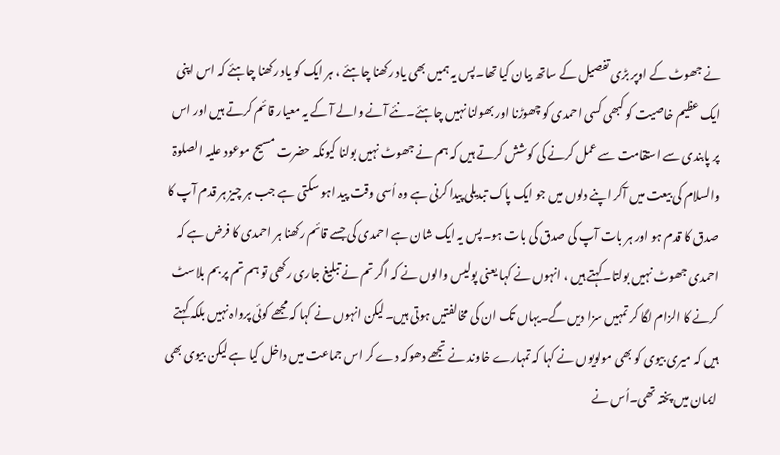نے جھوٹ کے اوپر بڑی تفصیل کے ساتھ بیان کیا تھا۔پس یہ ہمیں بھی یاد رکھنا چاہئے ، ہر ایک کو یاد رکھنا چاہئے کہ اس اپنی ایک عظیم خاصیت کو کبھی کسی احمدی کو چھوڑنا اور بھولنا نہیں چاہئے۔نئے آنے والے آ کے یہ معیار قائم کرتے ہیں اور اس پر پابندی سے استقامت سے عمل کرنے کی کوشش کرتے ہیں کہ ہم نے جھوٹ نہیں بولنا کیونکہ حضرت مسیح موعود علیہ الصلوۃ والسلام کی بیعت میں آکر اپنے دلوں میں جو ایک پاک تبدیلی پیدا کرنی ہے وہ اُسی وقت پید اہو سکتی ہے جب ہر چیز ہر قدم آپ کا صدق کا قدم ہو اور ہر بات آپ کی صدق کی بات ہو۔پس یہ ایک شان ہے احمدی کی جسے قائم رکھنا ہر احمدی کا فرض ہے کہ احمدی جھوٹ نہیں بولتا۔کہتے ہیں ، انہوں نے کہا یعنی پولیس والوں نے کہ اگر تم نے تبلیغ جاری رکھی تو ہم تم پر بم بلاسٹ کرنے کا الزام لگا کر تمہیں سزا دیں گے۔یہاں تک ان کی مخالفتیں ہوتی ہیں۔لیکن انہوں نے کہا کہ مجھے کوئی پرواہ نہیں بلکہ کہتے ہیں کہ میری بیوی کو بھی مولویوں نے کہا کہ تمہارے خاوند نے تجھے دھوکہ دے کر اس جماعت میں داخل کیا ہے لیکن بیوی بھی ایمان میں پختہ تھی۔اُس نے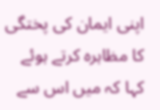اپنی ایمان کی پختگی کا مظاہرہ کرتے ہوئے کہا کہ میں اس سے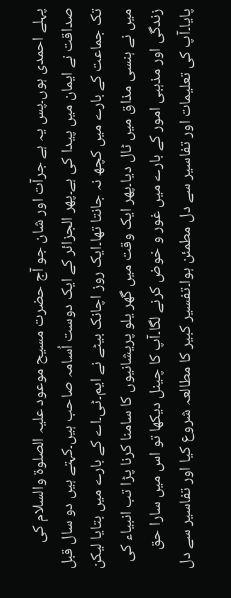پہلے احمدی ہوں۔پس یہ ہے جرآت اور شان جو آج حضرت مسیح موعود علیہ الصلوۃ والسلام کی صداقت نے ایمان میں پیدا کی ہے۔پھر الجزائر کے ایک دوست اُسامہ صاحب ہیں۔کہتے ہیں دو سال قبل تک جماعت کے بارے میں کچھ نہ جانتا تھا۔ایک روز اچانک بیٹے نے ایم۔ٹی۔اے کے بارے میں بتایا لیکن میں نے ہنسی مذاق میں ٹال دیا۔پھر ایک وقت میں گھر یلو پریشانیوں کا سامنا کرنا پڑا تب انبیاء کی زندگی اور مذہبی امور کے بارے میں غور و خوض کرنے لگا۔آپ کا چینل دیکھا تو اس میں سارا حق پایا۔آپ کی تعلیمات اور تفاسیر سے دل مطمئن ہوا۔تفسیر کبیر کا مطالعہ شروع کیا اور تفاسیر سے دل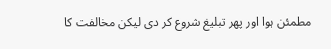مطمئن ہوا اور پھر تبلیغ شروع کر دی لیکن مخالفت کا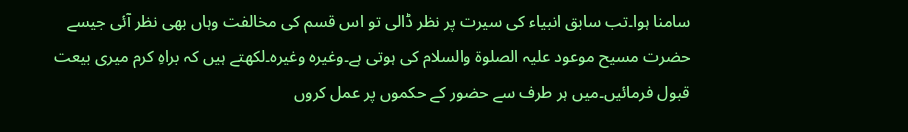سامنا ہوا۔تب سابق انبیاء کی سیرت پر نظر ڈالی تو اس قسم کی مخالفت وہاں بھی نظر آئی جیسے حضرت مسیح موعود علیہ الصلوۃ والسلام کی ہوتی ہے۔وغیرہ وغیرہ۔لکھتے ہیں کہ براہِ کرم میری بیعت قبول فرمائیں۔میں ہر طرف سے حضور کے حکموں پر عمل کروں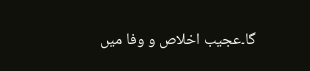گا۔عجیب اخلاص و وفا میں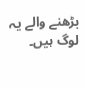بڑھنے والے یہ لوگ ہیں۔